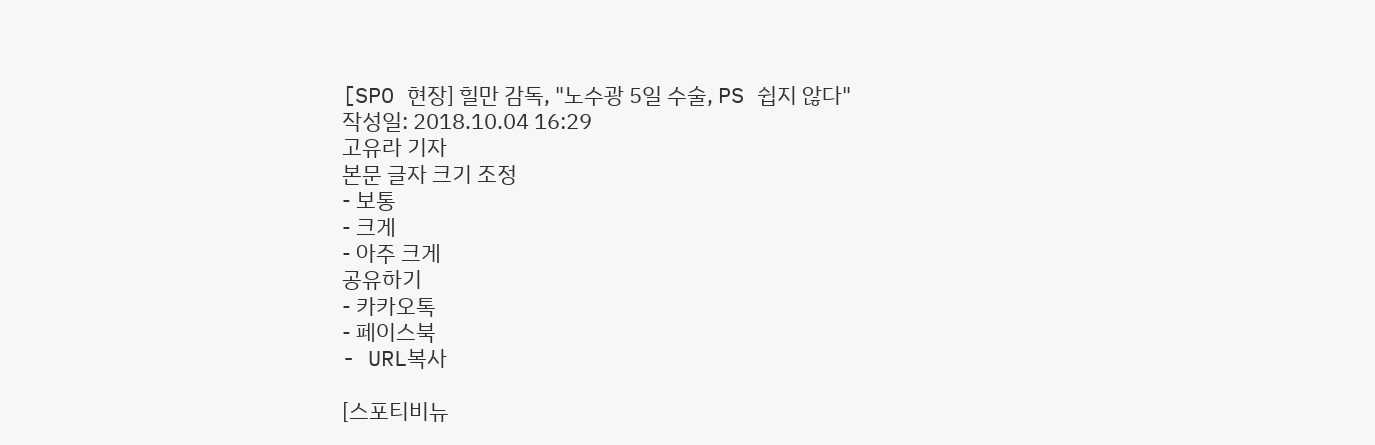[SPO 현장] 힐만 감독, "노수광 5일 수술, PS 쉽지 않다"
작성일: 2018.10.04 16:29
고유라 기자
본문 글자 크기 조정
- 보통
- 크게
- 아주 크게
공유하기
- 카카오톡
- 페이스북
- URL복사

[스포티비뉴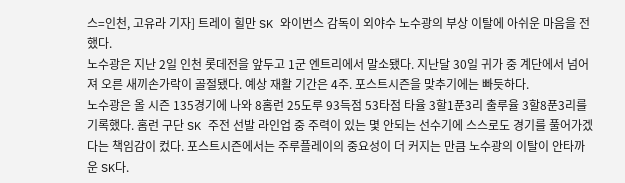스=인천, 고유라 기자] 트레이 힐만 SK 와이번스 감독이 외야수 노수광의 부상 이탈에 아쉬운 마음을 전했다.
노수광은 지난 2일 인천 롯데전을 앞두고 1군 엔트리에서 말소됐다. 지난달 30일 귀가 중 계단에서 넘어져 오른 새끼손가락이 골절됐다. 예상 재활 기간은 4주. 포스트시즌을 맞추기에는 빠듯하다.
노수광은 올 시즌 135경기에 나와 8홈런 25도루 93득점 53타점 타율 3할1푼3리 출루율 3할8푼3리를 기록했다. 홈런 구단 SK 주전 선발 라인업 중 주력이 있는 몇 안되는 선수기에 스스로도 경기를 풀어가겠다는 책임감이 컸다. 포스트시즌에서는 주루플레이의 중요성이 더 커지는 만큼 노수광의 이탈이 안타까운 SK다.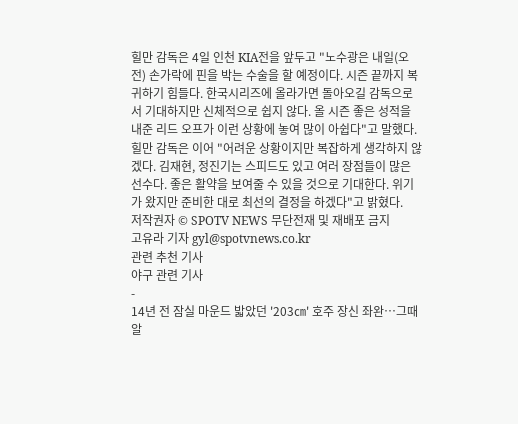힐만 감독은 4일 인천 KIA전을 앞두고 "노수광은 내일(오전) 손가락에 핀을 박는 수술을 할 예정이다. 시즌 끝까지 복귀하기 힘들다. 한국시리즈에 올라가면 돌아오길 감독으로서 기대하지만 신체적으로 쉽지 않다. 올 시즌 좋은 성적을 내준 리드 오프가 이런 상황에 놓여 많이 아쉽다"고 말했다.
힐만 감독은 이어 "어려운 상황이지만 복잡하게 생각하지 않겠다. 김재현, 정진기는 스피드도 있고 여러 장점들이 많은 선수다. 좋은 활약을 보여줄 수 있을 것으로 기대한다. 위기가 왔지만 준비한 대로 최선의 결정을 하겠다"고 밝혔다.
저작권자 © SPOTV NEWS 무단전재 및 재배포 금지
고유라 기자 gyl@spotvnews.co.kr
관련 추천 기사
야구 관련 기사
-
14년 전 잠실 마운드 밟았던 '203㎝' 호주 장신 좌완…그때 알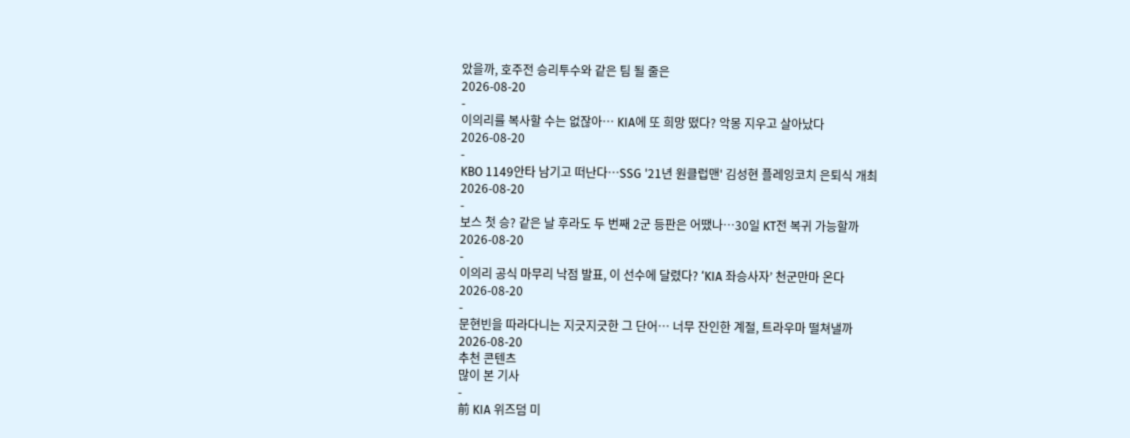았을까, 호주전 승리투수와 같은 팀 될 줄은
2026-08-20
-
이의리를 복사할 수는 없잖아… KIA에 또 희망 떴다? 악몽 지우고 살아났다
2026-08-20
-
KBO 1149안타 남기고 떠난다…SSG '21년 원클럽맨' 김성현 플레잉코치 은퇴식 개최
2026-08-20
-
보스 첫 승? 같은 날 후라도 두 번째 2군 등판은 어땠나…30일 KT전 복귀 가능할까
2026-08-20
-
이의리 공식 마무리 낙점 발표, 이 선수에 달렸다? ‘KIA 좌승사자’ 천군만마 온다
2026-08-20
-
문현빈을 따라다니는 지긋지긋한 그 단어… 너무 잔인한 계절, 트라우마 떨쳐낼까
2026-08-20
추천 콘텐츠
많이 본 기사
-
前 KIA 위즈덤 미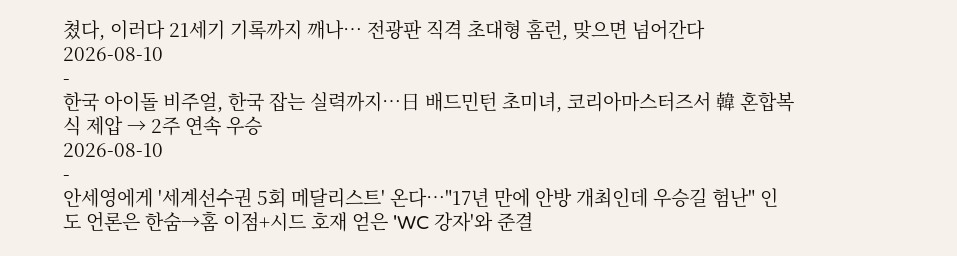쳤다, 이러다 21세기 기록까지 깨나… 전광판 직격 초대형 홈런, 맞으면 넘어간다
2026-08-10
-
한국 아이돌 비주얼, 한국 잡는 실력까지…日 배드민턴 초미녀, 코리아마스터즈서 韓 혼합복식 제압 → 2주 연속 우승
2026-08-10
-
안세영에게 '세계선수권 5회 메달리스트' 온다…"17년 만에 안방 개최인데 우승길 험난" 인도 언론은 한숨→홈 이점+시드 호재 얻은 'WC 강자'와 준결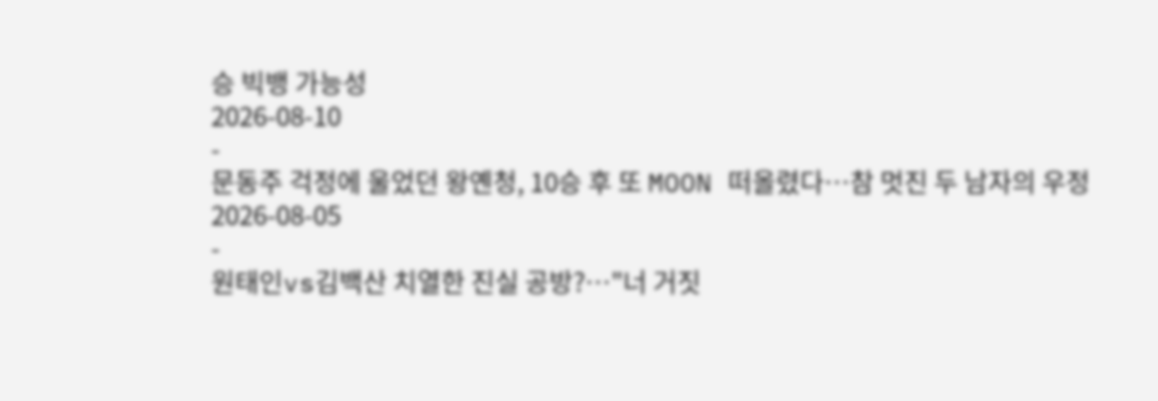승 빅뱅 가능성
2026-08-10
-
문동주 걱정에 울었던 왕옌청, 10승 후 또 MOON 떠올렸다…참 멋진 두 남자의 우정
2026-08-05
-
원태인vs김백산 치열한 진실 공방?…"너 거짓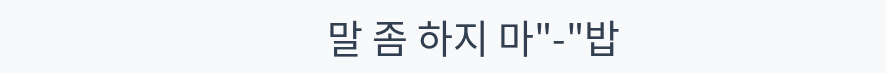말 좀 하지 마"-"밥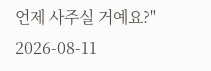언제 사주실 거예요?"
2026-08-11